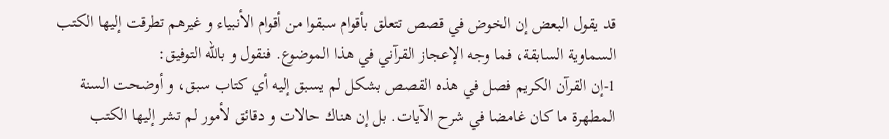قد يقول البعض إن الخوض في قصص تتعلق بأقوام سبقوا من أقوام الأنبياء و غيرهم تطرقت إليها الكتب السماوية السابقة، فما وجه الإعجاز القرآني في هذا الموضوع. فنقول و باللّه التوفيق:
1-إن القرآن الكريم فصل في هذه القصص بشكل لم يسبق إليه أي كتاب سبق، و أوضحت السنة المطهرة ما كان غامضا في شرح الآيات. بل إن هناك حالات و دقائق لأمور لم تشر إليها الكتب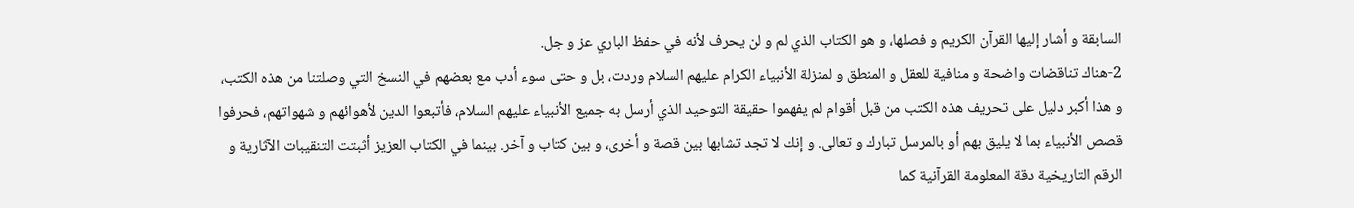السابقة و أشار إليها القرآن الكريم و فصلها، و هو الكتاب الذي لم و لن يحرف لأنه في حفظ الباري عز و جل.
2-هناك تناقضات واضحة و منافية للعقل و المنطق و لمنزلة الأنبياء الكرام عليهم السلام وردت، بل و حتى سوء أدب مع بعضهم في النسخ التي وصلتنا من هذه الكتب، و هذا أكبر دليل على تحريف هذه الكتب من قبل أقوام لم يفهموا حقيقة التوحيد الذي أرسل به جميع الأنبياء عليهم السلام، فأتبعوا الدين لأهوائهم و شهواتهم، فحرفوا قصص الأنبياء بما لا يليق بهم أو بالمرسل تبارك و تعالى. و إنك لا تجد تشابها بين قصة و أخرى، و بين كتاب و آخر. بينما في الكتاب العزيز أثبتت التنقيبات الآثارية و الرقم التاريخية دقة المعلومة القرآنية كما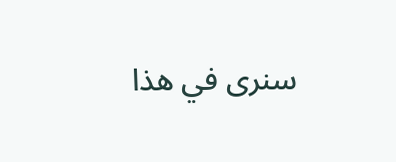سنرى في هذا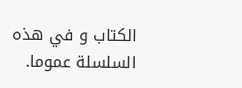الكتاب و في هذه السلسلة عموما.